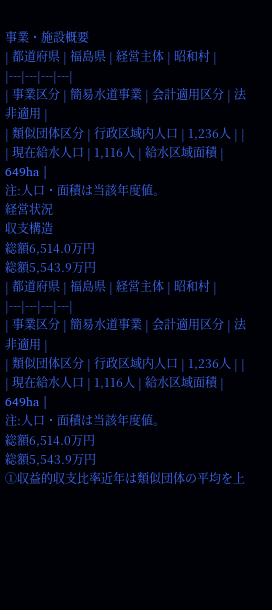事業・施設概要
| 都道府県 | 福島県 | 経営主体 | 昭和村 |
|---|---|---|---|
| 事業区分 | 簡易水道事業 | 会計適用区分 | 法非適用 |
| 類似団体区分 | 行政区域内人口 | 1,236人 | |
| 現在給水人口 | 1,116人 | 給水区域面積 | 649ha |
注:人口・面積は当該年度値。
経営状況
収支構造
総額6,514.0万円
総額5,543.9万円
| 都道府県 | 福島県 | 経営主体 | 昭和村 |
|---|---|---|---|
| 事業区分 | 簡易水道事業 | 会計適用区分 | 法非適用 |
| 類似団体区分 | 行政区域内人口 | 1,236人 | |
| 現在給水人口 | 1,116人 | 給水区域面積 | 649ha |
注:人口・面積は当該年度値。
総額6,514.0万円
総額5,543.9万円
①収益的収支比率近年は類似団体の平均を上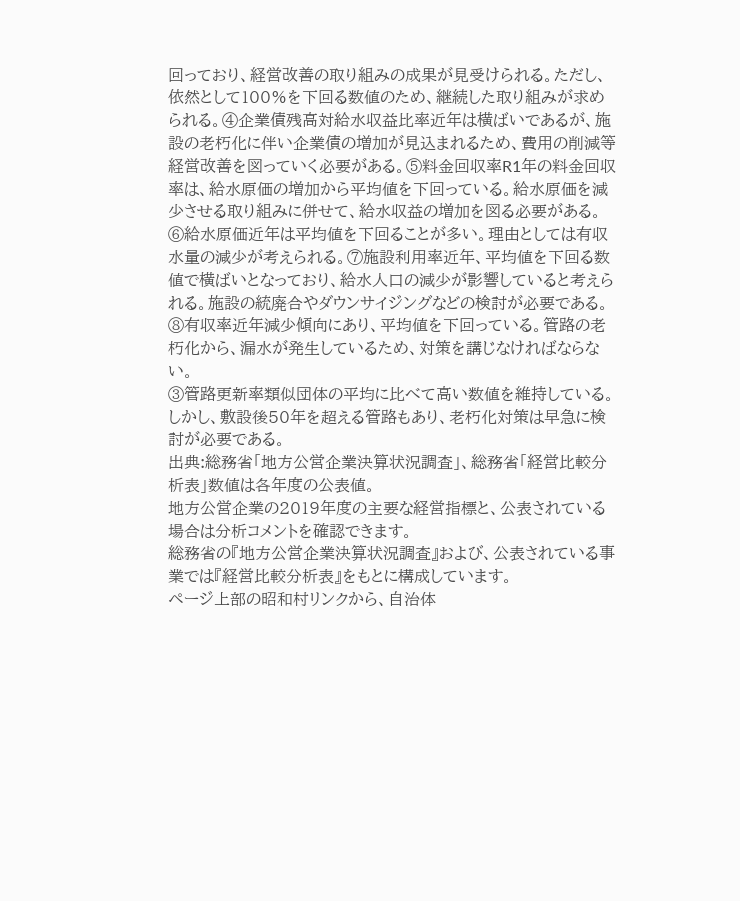回っており、経営改善の取り組みの成果が見受けられる。ただし、依然として100%を下回る数値のため、継続した取り組みが求められる。④企業債残高対給水収益比率近年は横ばいであるが、施設の老朽化に伴い企業債の増加が見込まれるため、費用の削減等経営改善を図っていく必要がある。⑤料金回収率R1年の料金回収率は、給水原価の増加から平均値を下回っている。給水原価を減少させる取り組みに併せて、給水収益の増加を図る必要がある。⑥給水原価近年は平均値を下回ることが多い。理由としては有収水量の減少が考えられる。⑦施設利用率近年、平均値を下回る数値で横ばいとなっており、給水人口の減少が影響していると考えられる。施設の統廃合やダウンサイジングなどの検討が必要である。⑧有収率近年減少傾向にあり、平均値を下回っている。管路の老朽化から、漏水が発生しているため、対策を講じなければならない。
③管路更新率類似団体の平均に比べて高い数値を維持している。しかし、敷設後50年を超える管路もあり、老朽化対策は早急に検討が必要である。
出典:総務省「地方公営企業決算状況調査」、総務省「経営比較分析表」数値は各年度の公表値。
地方公営企業の2019年度の主要な経営指標と、公表されている場合は分析コメントを確認できます。
総務省の『地方公営企業決算状況調査』および、公表されている事業では『経営比較分析表』をもとに構成しています。
ページ上部の昭和村リンクから、自治体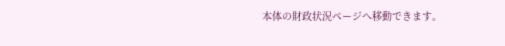本体の財政状況ページへ移動できます。